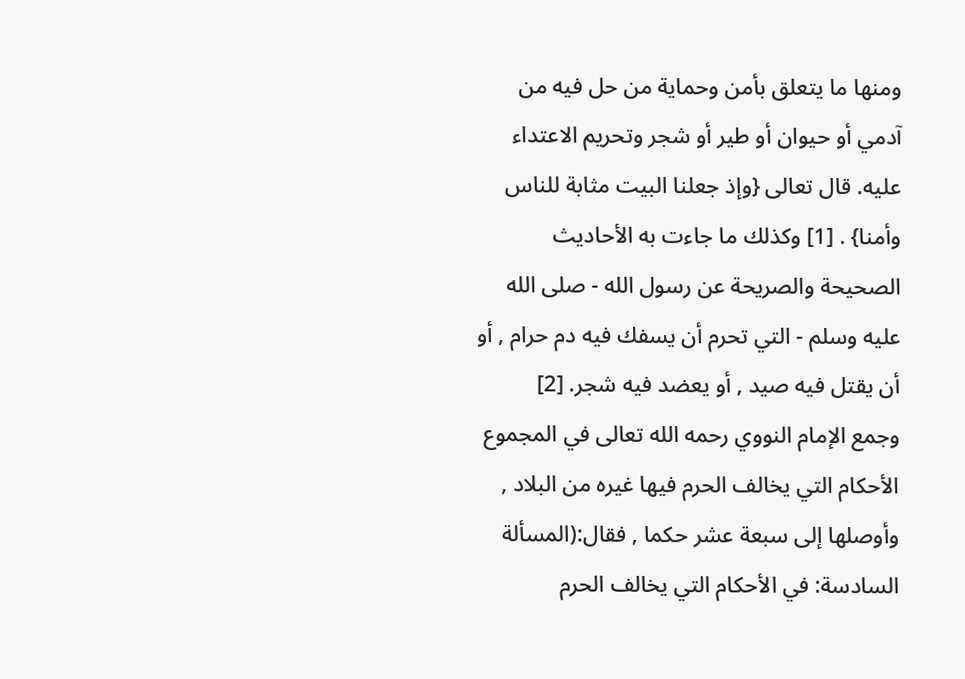ومنها ما يتعلق بأمن وحماية من حل فيه من آدمي أو حيوان أو طير أو شجر وتحريم الاعتداء عليه. قال تعالى {وإذ جعلنا البيت مثابة للناس وأمنا} . [1] وكذلك ما جاءت به الأحاديث الصحيحة والصريحة عن رسول الله - صلى الله عليه وسلم - التي تحرم أن يسفك فيه دم حرام , أو أن يقتل فيه صيد , أو يعضد فيه شجر. [2]
وجمع الإمام النووي رحمه الله تعالى في المجموع الأحكام التي يخالف الحرم فيها غيره من البلاد , وأوصلها إلى سبعة عشر حكما , فقال:(المسألة السادسة: في الأحكام التي يخالف الحرم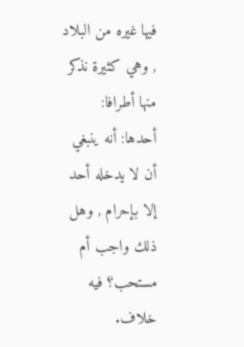فيها غيره من البلاد , وهي كثيرة نذكر منها أطرافا:
أحدها: أنه ينبغي أن لا يدخله أحد إلا بإحرام , وهل ذلك واجب أم مستحب؟ فيه خلاف.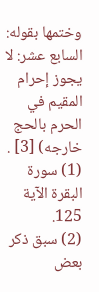وختمها بقوله: السابع عشر: لا يجوز إحرام المقيم في الحرم بالحج خارجه) [3] .
(1) سورة البقرة الآية 125.
(2) سبق ذكر بعض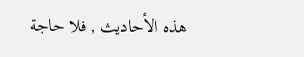هذه الأحاديث , فلا حاجة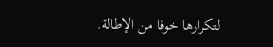لتكرارها خوفا من الإطالة.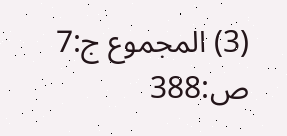(3) المجموع ج:7 ص:388